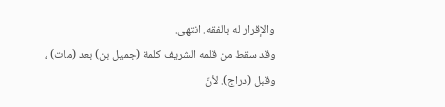والإقرار له بالفقه. انتهى.
وقد سقط من قلمه الشريف كلمة (جميل بن) بعد (مات) ، وقبل (دراج). لأنّ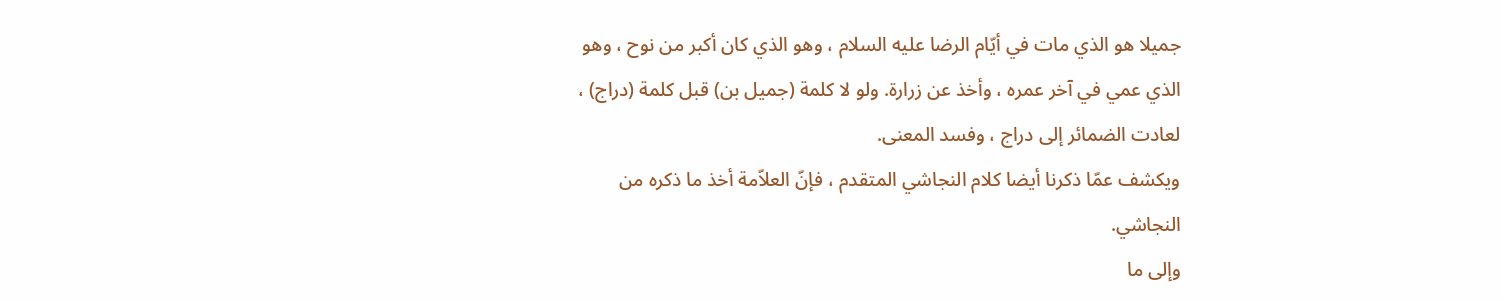جميلا هو الذي مات في أيّام الرضا عليه السلام ، وهو الذي كان أكبر من نوح ، وهو الذي عمي في آخر عمره ، وأخذ عن زرارة. ولو لا كلمة (جميل بن) قبل كلمة (دراج) ، لعادت الضمائر إلى دراج ، وفسد المعنى.
ويكشف عمّا ذكرنا أيضا كلام النجاشي المتقدم ، فإنّ العلاّمة أخذ ما ذكره من النجاشي.
وإلى ما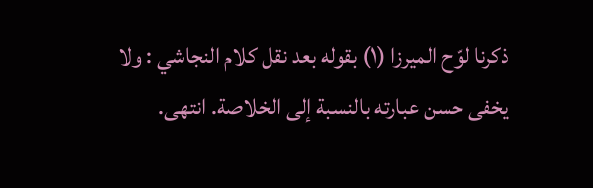ذكرنا لوّح الميرزا (١) بقوله بعد نقل كلام النجاشي : ولا يخفى حسن عبارته بالنسبة إلى الخلاصة. انتهى.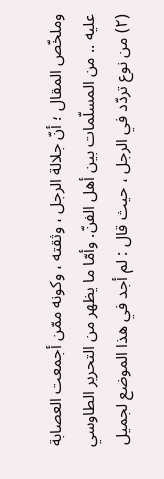وملخّص المقال ؛ أنّ جلالة الرجل ، وثقته ، وكونه ممّن أجمعت العصابة عليه .. من المسلّمات بين أهل الفنّ. وأمّا ما يظهر من التحرير الطاوسي (٢) من نوع تردّد في الرجل ، حيث قال : لم أجد في هذا الموضع لجميل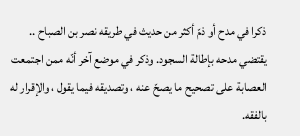ذكرا في مدح أو ذمّ أكثر من حديث في طريقه نصر بن الصباح .. يقتضي مدحه بإطالة السجود. وذكر في موضع آخر أنّه ممن اجتمعت العصابة على تصحيح ما يصحّ عنه ، وتصديقه فيما يقول ، والإقرار له بالفقه.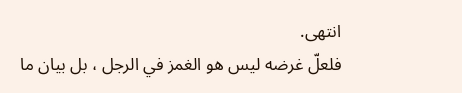انتهى.
فلعلّ غرضه ليس هو الغمز في الرجل ، بل بيان ما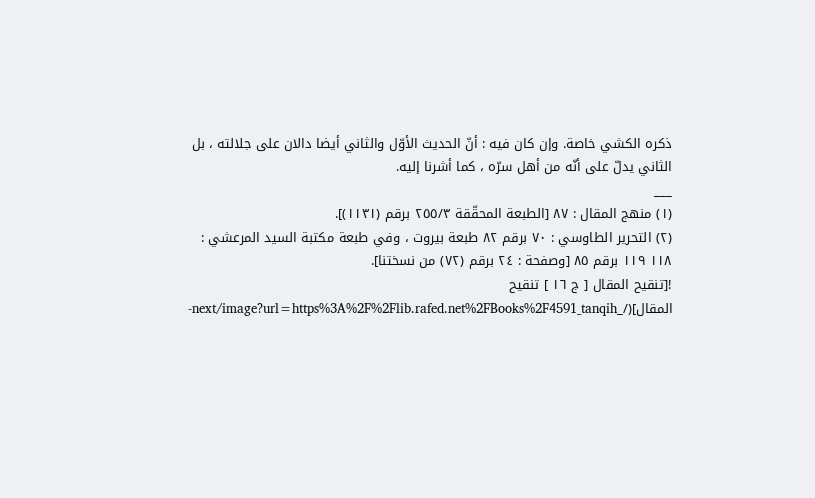ذكره الكشي خاصة. وإن كان فيه : أنّ الحديث الأوّل والثاني أيضا دالان على جلالته ، بل الثاني يدلّ على أنّه من أهل سرّه ، كما أشرنا إليه.
___
(١) منهج المقال : ٨٧ [الطبعة المحقّقة ٢٥٥/٣ برقم (١١٣١)].
(٢) التحرير الطاوسي : ٧٠ برقم ٨٢ طبعة بيروت ، وفي طبعة مكتبة السيد المرعشي : ١١٨ ١١٩ برقم ٨٥ [وصفحة : ٢٤ برقم (٧٢) من نسختنا].
![تنقيح المقال [ ج ١٦ ] تنقيح المقال](/_next/image?url=https%3A%2F%2Flib.rafed.net%2FBooks%2F4591_tanqih-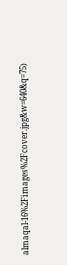almaqal-16%2Fimages%2Fcover.jpg&w=640&q=75)